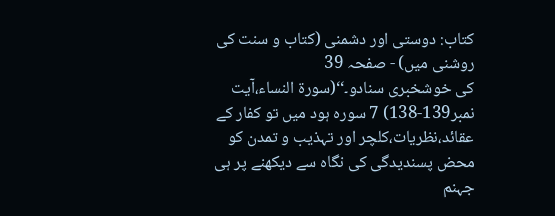کتاب: دوستی اور دشمنی (کتاب و سنت کی روشنی میں) - صفحہ 39
کی خوشخبری سنادو۔‘‘(سورۃ النساء،آیت نمبر139-138) 7 سورہ ہود میں تو کفار کے عقائد،نظریات،کلچر اور تہذیب و تمدن کو محض پسندیدگی کی نگاہ سے دیکھنے پر ہی جہنم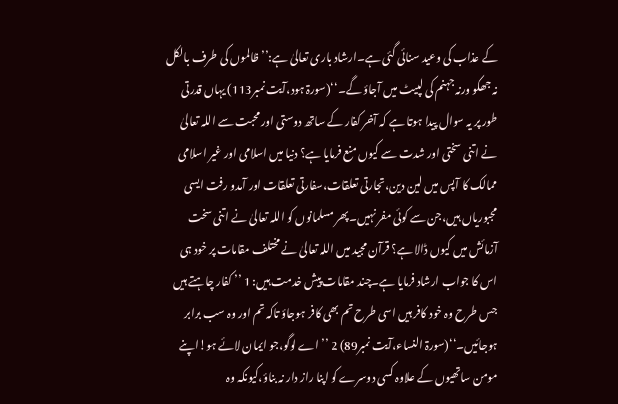کے عذاب کی وعید سنائی گئی ہے۔ارشاد باری تعالیٰ ہے:’’ظالموں کی طرف بالکل نہ جھکو ورنہ جہنم کی لپیٹ میں آجاؤ گے۔‘‘(سورۃ ہود،آیت نمبر113) یہاں قدرتی طور پر یہ سوال پیدا ہوتا ہے کہ آخر کفار کے ساتھ دوستی اور محبت سے اللہ تعالیٰ نے اتنی سختی اور شدت سے کیوں منع فرمایا ہے؟ دنیا میں اسلامی اور غیر اسلامی ممالک کا آپس میں لین دین،تجارتی تعلقات،سفارتی تعلقات اور آمدو رفت ایسی مجبوریاں ہیں،جن سے کوئی مفر نہیں۔پھر مسلمانوں کو اللہ تعالیٰ نے اتنی سخت آزمائش میں کیوں ڈالا ہے؟ قرآن مجید میں اللہ تعالیٰ نے مختلف مقامات پر خود ہی اس کا جواب ارشاد فرمایا ہے۔چند مقامات پیش خدمت ہیں: 1 ’’ کفار چاہتے ہیں جس طرح وہ خود کافر ہیں اسی طرح تم بھی کافر ہوجاؤ تاکہ تم اور وہ سب برابر ہوجائیں۔‘‘(سورۃ النساء،آیت نمبر89) 2 ’’اے لوگو،جو ایمان لائے ہو!اپنے مومن ساتھیوں کے علاوہ کسی دوسرے کو اپنا راز دار نہ بناؤ،کیونکہ وہ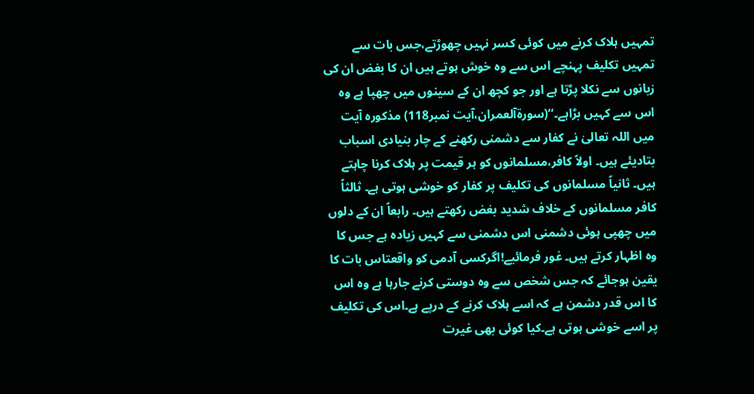تمہیں ہلاک کرنے میں کوئی کسر نہیں چھوڑتے،جس بات سے تمہیں تکلیف پہنچے اس سے وہ خوش ہوتے ہیں ان کا بغض ان کی زبانوں سے نکلا پڑتا ہے اور جو کچھ ان کے سینوں میں چھپا ہے وہ اس سے کہیں بڑاہے۔‘‘(سورۃآلعمران،آیت نمبر118) مذکورہ آیت میں اللہ تعالیٰ نے کفار سے دشمنی رکھنے کے چار بنیادی اسباب بتادیئے ہیں۔ اولاً کافر،مسلمانوں کو ہر قیمت پر ہلاک کرنا چاہتے ہیں۔ ثانیاً مسلمانوں کی تکلیف پر کفار کو خوشی ہوتی ہے۔ ثالثاً کافر مسلمانوں کے خلاف شدید بغض رکھتے ہیں۔ رابعاً ان کے دلوں میں چھپی ہوئی دشمنی اس دشمنی سے کہیں زیادہ ہے جس کا وہ اظہار کرتے ہیں۔ غور فرمائیے!اگرکسی آدمی کو واقعتاس بات کا یقین ہوجائے کہ جس شخص سے وہ دوستی کرنے جارہا ہے وہ اس کا اس قدر دشمن ہے کہ اسے ہلاک کرنے کے درپے ہے۔اس کی تکلیف پر اسے خوشی ہوتی ہے۔کیا کوئی بھی غیرت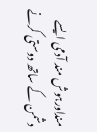منداورہوش مند آدمی ایسے دشمن کے ساتھ دوستی کرنے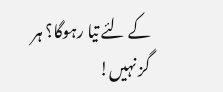کے لئے تیا رہوگا؟ ہر گز نہیں!